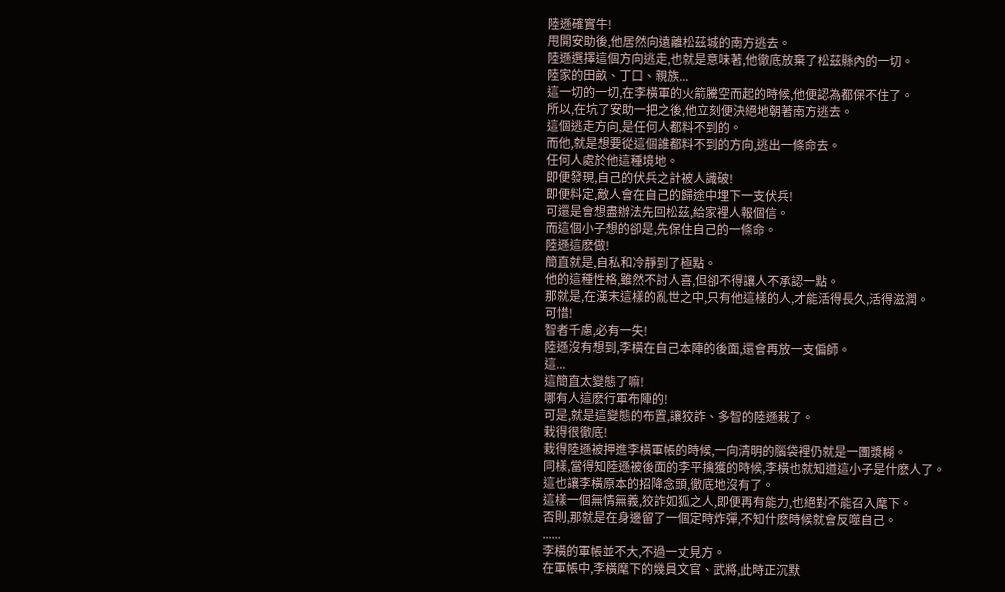陸遜確實牛!
甩開安助後,他居然向遠離松茲城的南方逃去。
陸遜選擇這個方向逃走,也就是意味著,他徹底放棄了松茲縣內的一切。
陸家的田畝、丁口、親族...
這一切的一切,在李橫軍的火箭騰空而起的時候,他便認為都保不住了。
所以,在坑了安助一把之後,他立刻便決絕地朝著南方逃去。
這個逃走方向,是任何人都料不到的。
而他,就是想要從這個誰都料不到的方向,逃出一條命去。
任何人處於他這種境地。
即便發現,自己的伏兵之計被人識破!
即便料定,敵人會在自己的歸途中埋下一支伏兵!
可還是會想盡辦法先回松茲,給家裡人報個信。
而這個小子想的卻是,先保住自己的一條命。
陸遜這麽做!
簡直就是,自私和冷靜到了極點。
他的這種性格,雖然不討人喜,但卻不得讓人不承認一點。
那就是,在漢末這樣的亂世之中,只有他這樣的人,才能活得長久,活得滋潤。
可惜!
智者千慮,必有一失!
陸遜沒有想到,李橫在自己本陣的後面,還會再放一支偏師。
這...
這簡直太變態了嘛!
哪有人這麽行軍布陣的!
可是,就是這變態的布置,讓狡詐、多智的陸遜栽了。
栽得很徹底!
栽得陸遜被押進李橫軍帳的時候,一向清明的腦袋裡仍就是一團漿糊。
同樣,當得知陸遜被後面的李平擒獲的時候,李橫也就知道這小子是什麽人了。
這也讓李橫原本的招降念頭,徹底地沒有了。
這樣一個無情無義,狡詐如狐之人,即便再有能力,也絕對不能召入麾下。
否則,那就是在身邊留了一個定時炸彈,不知什麽時候就會反噬自己。
......
李橫的軍帳並不大,不過一丈見方。
在軍帳中,李橫麾下的幾員文官、武將,此時正沉默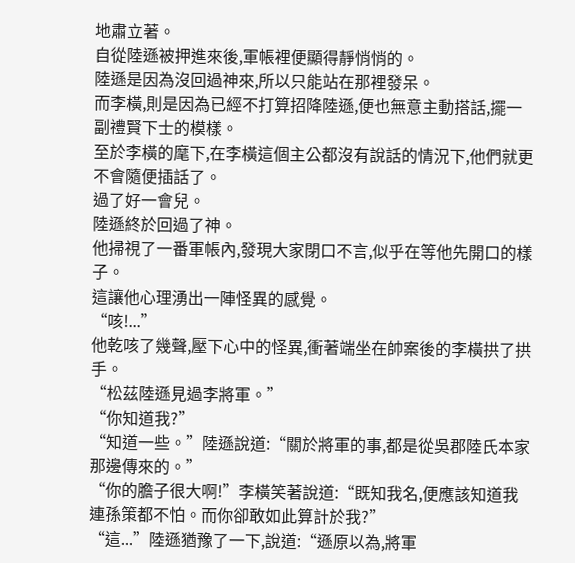地肅立著。
自從陸遜被押進來後,軍帳裡便顯得靜悄悄的。
陸遜是因為沒回過神來,所以只能站在那裡發呆。
而李橫,則是因為已經不打算招降陸遜,便也無意主動搭話,擺一副禮賢下士的模樣。
至於李橫的麾下,在李橫這個主公都沒有說話的情況下,他們就更不會隨便插話了。
過了好一會兒。
陸遜終於回過了神。
他掃視了一番軍帳內,發現大家閉口不言,似乎在等他先開口的樣子。
這讓他心理湧出一陣怪異的感覺。
“咳!...”
他乾咳了幾聲,壓下心中的怪異,衝著端坐在帥案後的李橫拱了拱手。
“松茲陸遜見過李將軍。”
“你知道我?”
“知道一些。”陸遜說道:“關於將軍的事,都是從吳郡陸氏本家那邊傳來的。”
“你的膽子很大啊!”李橫笑著說道:“既知我名,便應該知道我連孫策都不怕。而你卻敢如此算計於我?”
“這...”陸遜猶豫了一下,說道:“遜原以為,將軍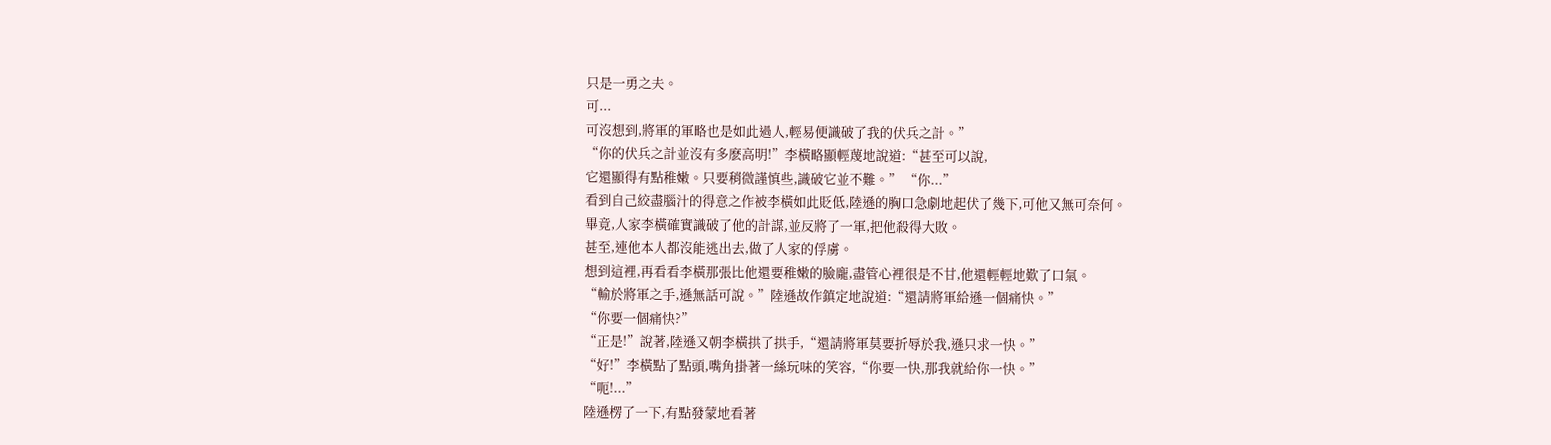只是一勇之夫。
可...
可沒想到,將軍的軍略也是如此過人,輕易便識破了我的伏兵之計。”
“你的伏兵之計並沒有多麽高明!”李橫略顯輕蔑地說道:“甚至可以說,
它還顯得有點稚嫩。只要稍微謹慎些,識破它並不難。” “你...”
看到自己絞盡腦汁的得意之作被李橫如此貶低,陸遜的胸口急劇地起伏了幾下,可他又無可奈何。
畢竟,人家李橫確實識破了他的計謀,並反將了一軍,把他殺得大敗。
甚至,連他本人都沒能逃出去,做了人家的俘虜。
想到這裡,再看看李橫那張比他還要稚嫩的臉龐,盡管心裡很是不甘,他還輕輕地歎了口氣。
“輸於將軍之手,遜無話可說。”陸遜故作鎮定地說道:“還請將軍給遜一個痛快。”
“你要一個痛快?”
“正是!”說著,陸遜又朝李橫拱了拱手,“還請將軍莫要折辱於我,遜只求一快。”
“好!”李橫點了點頭,嘴角掛著一絲玩味的笑容,“你要一快,那我就給你一快。”
“呃!...”
陸遜楞了一下,有點發蒙地看著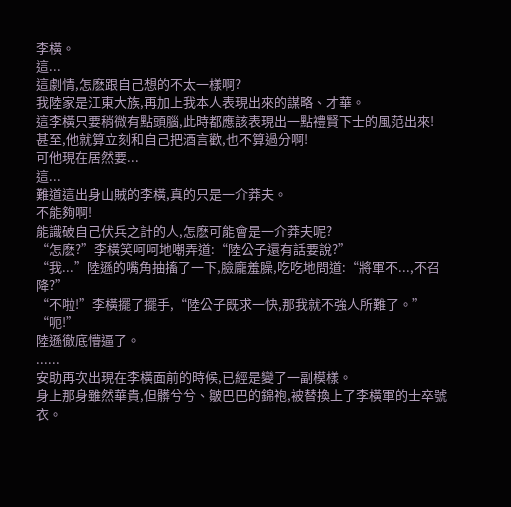李橫。
這...
這劇情,怎麽跟自己想的不太一樣啊?
我陸家是江東大族,再加上我本人表現出來的謀略、才華。
這李橫只要稍微有點頭腦,此時都應該表現出一點禮賢下士的風范出來!
甚至,他就算立刻和自己把酒言歡,也不算過分啊!
可他現在居然要...
這...
難道這出身山賊的李橫,真的只是一介莽夫。
不能夠啊!
能識破自己伏兵之計的人,怎麽可能會是一介莽夫呢?
“怎麽?”李橫笑呵呵地嘲弄道:“陸公子還有話要說?”
“我...”陸遜的嘴角抽搐了一下,臉龐羞臊,吃吃地問道:“將軍不...,不召降?”
“不啦!”李橫擺了擺手,“陸公子既求一快,那我就不強人所難了。”
“呃!”
陸遜徹底懵逼了。
......
安助再次出現在李橫面前的時候,已經是變了一副模樣。
身上那身雖然華貴,但髒兮兮、皺巴巴的錦袍,被替換上了李橫軍的士卒號衣。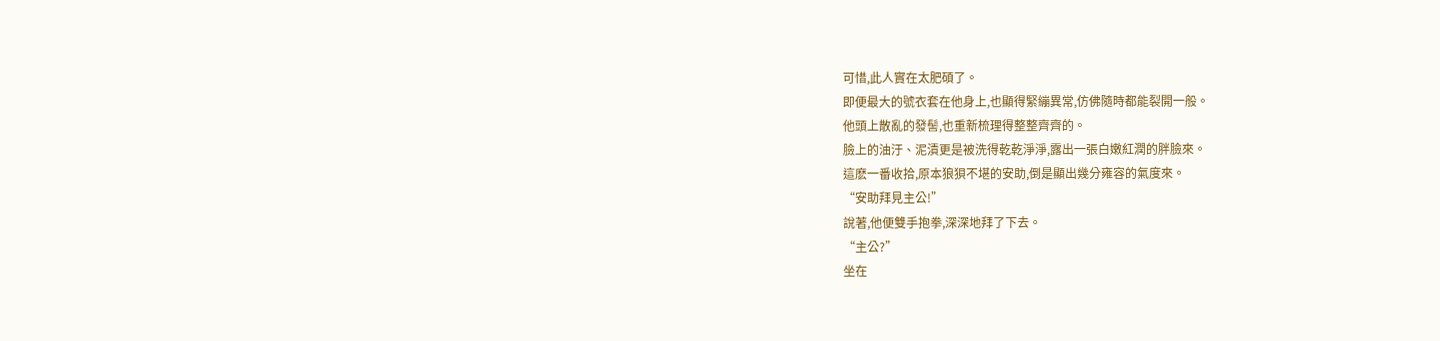可惜,此人實在太肥碩了。
即便最大的號衣套在他身上,也顯得緊繃異常,仿佛隨時都能裂開一般。
他頭上散亂的發髻,也重新梳理得整整齊齊的。
臉上的油汙、泥漬更是被洗得乾乾淨淨,露出一張白嫩紅潤的胖臉來。
這麽一番收拾,原本狼狽不堪的安助,倒是顯出幾分雍容的氣度來。
“安助拜見主公!”
說著,他便雙手抱拳,深深地拜了下去。
“主公?”
坐在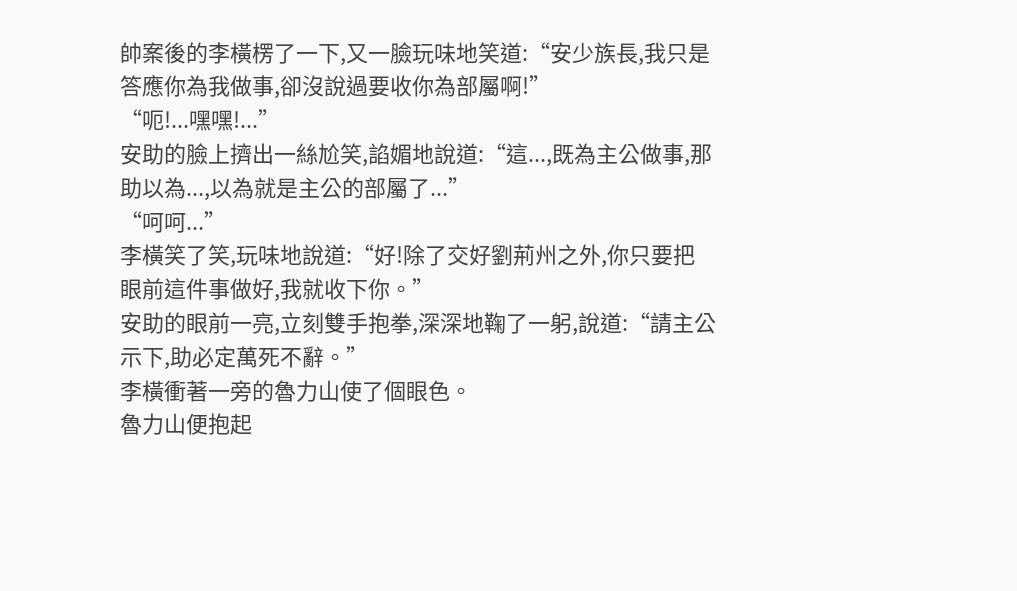帥案後的李橫楞了一下,又一臉玩味地笑道:“安少族長,我只是答應你為我做事,卻沒說過要收你為部屬啊!”
“呃!...嘿嘿!...”
安助的臉上擠出一絲尬笑,諂媚地說道:“這...,既為主公做事,那助以為...,以為就是主公的部屬了...”
“呵呵...”
李橫笑了笑,玩味地說道:“好!除了交好劉荊州之外,你只要把眼前這件事做好,我就收下你。”
安助的眼前一亮,立刻雙手抱拳,深深地鞠了一躬,說道:“請主公示下,助必定萬死不辭。”
李橫衝著一旁的魯力山使了個眼色。
魯力山便抱起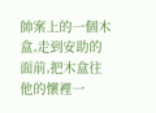帥案上的一個木盒,走到安助的面前,把木盒往他的懷裡一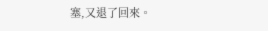塞,又退了回來。